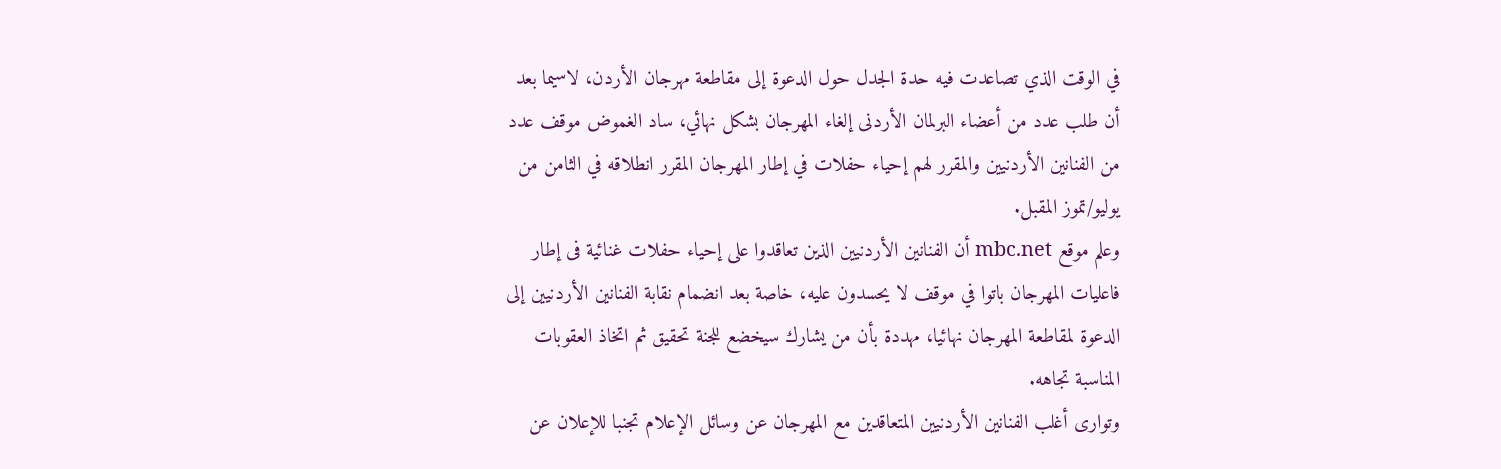في الوقت الذي تصاعدت فيه حدة الجدل حول الدعوة إلى مقاطعة مهرجان الأردن، لاسيما بعد أن طلب عدد من أعضاء البرلمان الأردنى إلغاء المهرجان بشكل نهائي، ساد الغموض موقف عدد من الفنانين الأردنيين والمقرر لهم إحياء حفلات في إطار المهرجان المقرر انطلاقه في الثامن من يوليو/تموز المقبل.
وعلم موقع mbc.net أن الفنانين الأردنيين الذين تعاقدوا على إحياء حفلات غنائية فى إطار فاعليات المهرجان باتوا في موقف لا يحسدون عليه، خاصة بعد انضمام نقابة الفنانين الأردنيين إلى الدعوة لمقاطعة المهرجان نهائيا، مهددة بأن من يشارك سيخضع للجنة تحقيق ثم اتخاذ العقوبات المناسبة تجاهه.
وتوارى أغلب الفنانين الأردنيين المتعاقدين مع المهرجان عن وسائل الإعلام تجنبا للإعلان عن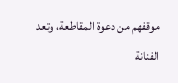موقفهم من دعوة المقاطعة، وتعد الفنانة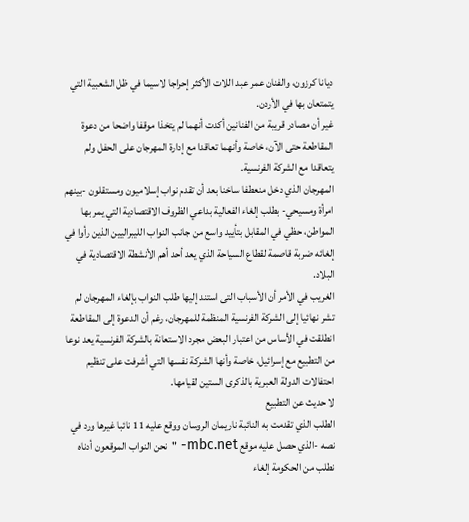ديانا كرزون، والفنان عمر عبد اللات الأكثر إحراجا لاسيما في ظل الشعبية التي يتمتعان بها في الأردن.
غير أن مصادر قريبة من الفنانين أكدت أنهما لم يتخذا موقفا واضحا من دعوة المقاطعة حتى الآن، خاصة وأنهما تعاقدا مع إدارة المهرجان على الحفل ولم يتعاقدا مع الشركة الفرنسية.
المهرجان الذي دخل منعطفا ساخنا بعد أن تقدم نواب إسلاميون ومستقلون -بينهم امرأة ومسيحي- بطلب إلغاء الفعالية بداعي الظروف الاقتصادية التي يمر بها المواطن، حظي في المقابل بتأييد واسع من جانب النواب الليبراليين الذين رأوا في إلغائه ضربة قاصمة لقطاع السياحة الذي يعد أحد أهم الأنشطة الاقتصادية في البلاد.
الغريب في الأمر أن الأسباب التى استند إليها طلب النواب بإلغاء المهرجان لم تشر نهائيا إلى الشركة الفرنسية المنظمة للمهرجان، رغم أن الدعوة إلى المقاطعة انطلقت في الأساس من اعتبار البعض مجرد الاستعانة بالشركة الفرنسية يعد نوعا من التطبيع مع إسرائيل، خاصة وأنها الشركة نفسها التي أشرفت على تنظيم احتفالات الدولة العبرية بالذكرى الستين لقيامها.
لا حديث عن التطبيع
الطلب الذي تقدمت به النائبة ناريمان الروسان ووقع عليه 11 نائبا غيرها ورد في نصه -الذي حصل عليه موقع mbc.net- "نحن النواب الموقعون أدناه نطلب من الحكومة إلغاء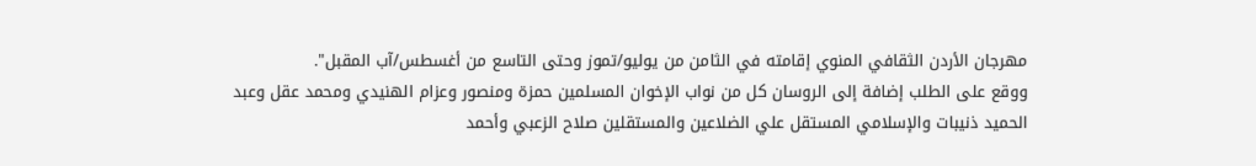مهرجان الأردن الثقافي المنوي إقامته في الثامن من يوليو/تموز وحتى التاسع من أغسطس/آب المقبل".
ووقع على الطلب إضافة إلى الروسان كل من نواب الإخوان المسلمين حمزة ومنصور وعزام الهنيدي ومحمد عقل وعبد الحميد ذنيبات والإسلامي المستقل علي الضلاعين والمستقلين صلاح الزعبي وأحمد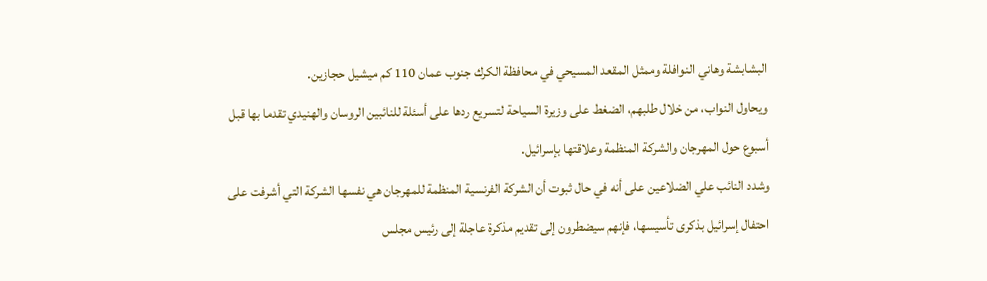البشابشة وهاني النوافلة وممثل المقعد المسيحي في محافظة الكرك جنوب عمان 110 كم ميشيل حجازين.
ويحاول النواب، من خلال طلبهم، الضغط على وزيرة السياحة لتسريع ردها على أسئلة للنائبين الروسان والهنيدي تقدما بها قبل أسبوع حول المهرجان والشركة المنظمة وعلاقتها بإسرائيل.
وشدد النائب علي الضلاعين على أنه في حال ثبوت أن الشركة الفرنسية المنظمة للمهرجان هي نفسها الشركة التي أشرفت على احتفال إسرائيل بذكرى تأسيسها، فإنهم سيضطرون إلى تقديم مذكرة عاجلة إلى رئيس مجلس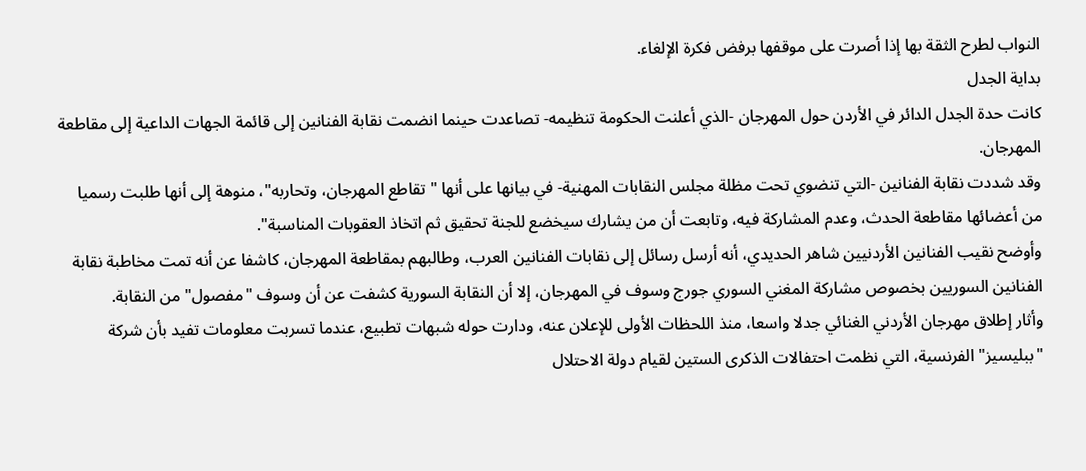النواب لطرح الثقة بها إذا أصرت على موقفها برفض فكرة الإلغاء.
بداية الجدل
كانت حدة الجدل الدائر في الأردن حول المهرجان -الذي أعلنت الحكومة تنظيمه- تصاعدت حينما انضمت نقابة الفنانين إلى قائمة الجهات الداعية إلى مقاطعة المهرجان.
وقد شددت نقابة الفنانين -التي تنضوي تحت مظلة مجلس النقابات المهنية- في بيانها على أنها "تقاطع المهرجان، وتحاربه"، منوهة إلى أنها طلبت رسميا من أعضائها مقاطعة الحدث، وعدم المشاركة فيه، وتابعت أن من يشارك سيخضع للجنة تحقيق ثم اتخاذ العقوبات المناسبة".
وأوضح نقيب الفنانين الأردنيين شاهر الحديدي، أنه أرسل رسائل إلى نقابات الفنانين العرب، وطالبهم بمقاطعة المهرجان، كاشفا عن أنه تمت مخاطبة نقابة الفنانين السوريين بخصوص مشاركة المغني السوري جورج وسوف في المهرجان، إلا أن النقابة السورية كشفت عن أن وسوف "مفصول" من النقابة.
وأثار إطلاق مهرجان الأردني الغنائي جدلا واسعا، منذ اللحظات الأولى للإعلان عنه، ودارت حوله شبهات تطبيع، عندما تسربت معلومات تفيد بأن شركة "ببليسيز" الفرنسية، التي نظمت احتفالات الذكرى الستين لقيام دولة الاحتلال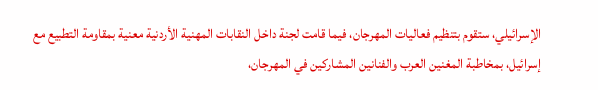الإسرائيلي، ستقوم بتنظيم فعاليات المهرجان، فيما قامت لجنة داخل النقابات المهنية الأردنية معنية بمقاومة التطبيع مع إسرائيل، بمخاطبة المغنين العرب والفنانين المشاركين في المهرجان،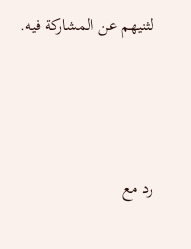لثنيهم عن المشاركة فيه.





رد مع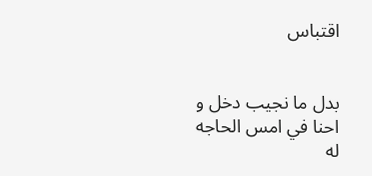اقتباس


بدل ما نجيب دخل و احنا في امس الحاجه له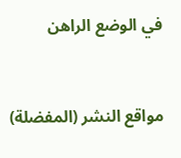في الوضع الراهن


مواقع النشر (المفضلة)